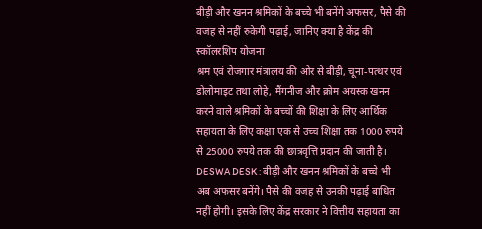बीड़ी और खनन श्रमिकों के बच्चे भी बनेंगे अफसर, पैसे की वजह से नहीं रुकेगी पढ़ाई, जानिए क्या है केंद्र की स्कॉलरशिप योजना
श्रम एवं रोजगार मंत्रालय की ओर से बीड़ी, चूना-पत्थर एवं डोलोमाइट तथा लोहे, मैंगनीज और क्रोम अयस्क खनन करने वाले श्रमिकों के बच्चों की शिक्षा के लिए आर्थिक सहायता के लिए कक्षा एक से उच्च शिक्षा तक 1000 रुपये से 25000 रुपये तक की छात्रवृत्ति प्रदान की जाती है।
DESWA DESK : बीड़ी और खनन श्रमिकों के बच्चे भी अब अफसर बनेंगे। पैसे की वजह से उनकी पढ़ाई बाधित नहीं होगी। इसके लिए केंद्र सरकार ने वित्तीय सहायता का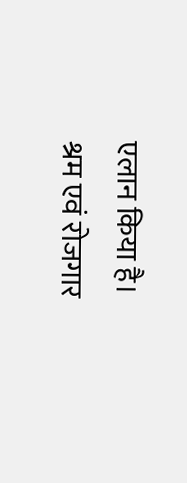एलान किया है।
श्रम एवं रोजगार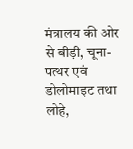मंत्रालय की ओर से बीड़ी, चूना-पत्थर एवं डोलोमाइट तथा लोहे,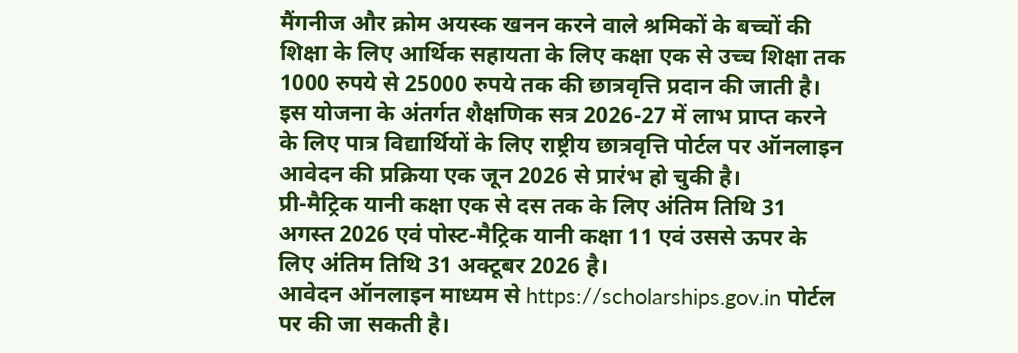मैंगनीज और क्रोम अयस्क खनन करने वाले श्रमिकों के बच्चों की शिक्षा के लिए आर्थिक सहायता के लिए कक्षा एक से उच्च शिक्षा तक 1000 रुपये से 25000 रुपये तक की छात्रवृत्ति प्रदान की जाती है।
इस योजना के अंतर्गत शैक्षणिक सत्र 2026-27 में लाभ प्राप्त करने के लिए पात्र विद्यार्थियों के लिए राष्ट्रीय छात्रवृत्ति पोर्टल पर ऑनलाइन आवेदन की प्रक्रिया एक जून 2026 से प्रारंभ हो चुकी है।
प्री-मैट्रिक यानी कक्षा एक से दस तक के लिए अंतिम तिथि 31 अगस्त 2026 एवं पोस्ट-मैट्रिक यानी कक्षा 11 एवं उससे ऊपर के लिए अंतिम तिथि 31 अक्टूबर 2026 है।
आवेदन ऑनलाइन माध्यम से https://scholarships.gov.in पोर्टल पर की जा सकती है।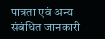पात्रता एवं अन्य संबंधित जानकारी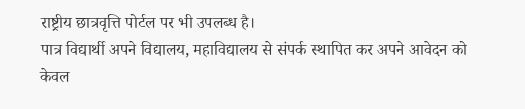राष्ट्रीय छात्रवृत्ति पोर्टल पर भी उपलब्ध है।
पात्र विद्यार्थी अपने विद्यालय, महाविद्यालय से संपर्क स्थापित कर अपने आवेदन को केवल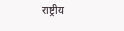राष्ट्रीय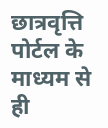छात्रवृत्ति पोर्टल के माध्यम से ही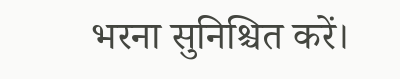भरना सुनिश्चित करें।